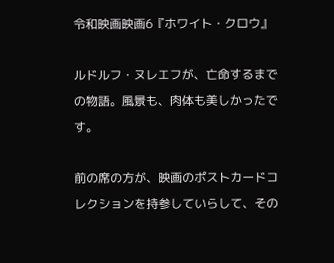令和映画映画6『ホワイト・クロウ』

ルドルフ・ヌレエフが、亡命するまでの物語。風景も、肉体も美しかったです。

前の席の方が、映画のポストカードコレクションを持参していらして、その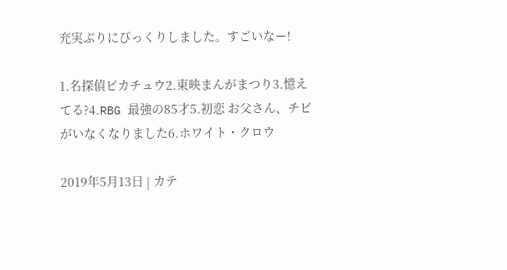充実ぶりにびっくりしました。すごいなー!

1.名探偵ピカチュウ2.東映まんがまつり3.憶えてる?4.RBG 最強の85才5.初恋 お父さん、チビがいなくなりました6.ホワイト・クロウ

2019年5月13日 | カテ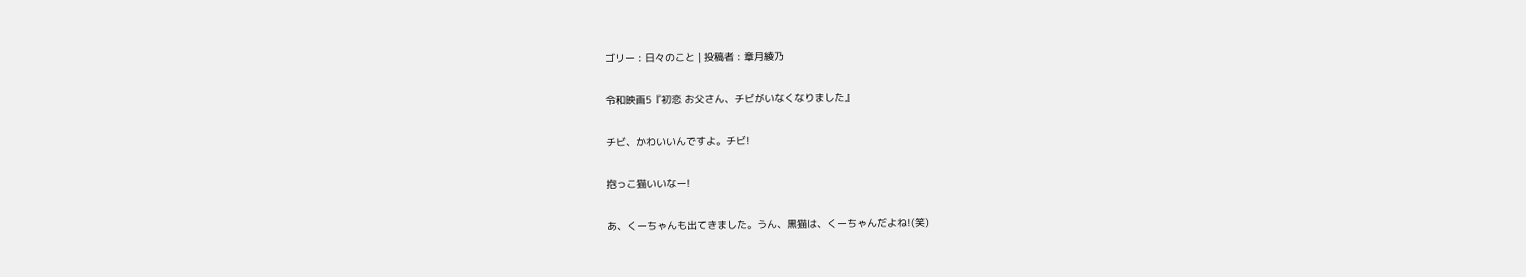ゴリー : 日々のこと | 投稿者 : 章月綾乃

令和映画5『初恋 お父さん、チビがいなくなりました』

チビ、かわいいんですよ。チビ!

抱っこ猫いいなー!

あ、くーちゃんも出てきました。うん、黒猫は、くーちゃんだよね!(笑)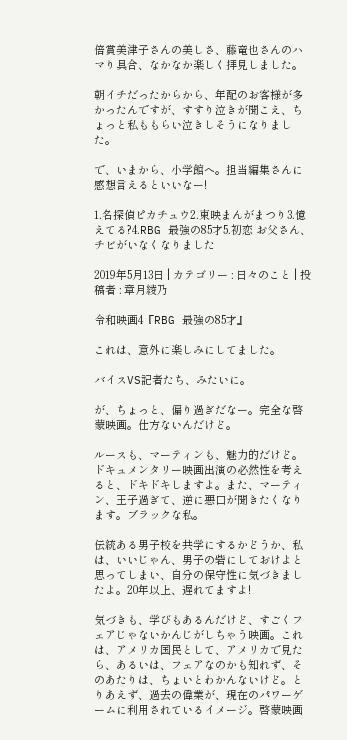倍賞美津子さんの美しさ、藤竜也さんのハマり具合、なかなか楽しく拝見しました。

朝イチだったからから、年配のお客様が多かったんですが、すすり泣きが聞こえ、ちょっと私ももらい泣きしそうになりました。

で、いまから、小学館へ。担当編集さんに感想言えるといいなー!

1.名探偵ピカチュウ2.東映まんがまつり3.憶えてる?4.RBG 最強の85才5.初恋 お父さん、チビがいなくなりました

2019年5月13日 | カテゴリー : 日々のこと | 投稿者 : 章月綾乃

令和映画4『RBG 最強の85才』

これは、意外に楽しみにしてました。

バイスVS記者たち、みたいに。

が、ちょっと、偏り過ぎだなー。完全な啓蒙映画。仕方ないんだけど。

ルースも、マーティンも、魅力的だけど。ドキュメンタリー映画出演の必然性を考えると、ドキドキしますよ。また、マーティン、王子過ぎて、逆に悪口が聞きたくなります。ブラックな私。

伝統ある男子校を共学にするかどうか、私は、いいじゃん、男子の砦にしておけよと思ってしまい、自分の保守性に気づきましたよ。20年以上、遅れてますよ!

気づきも、学びもあるんだけど、すごくフェアじゃないかんじがしちゃう映画。これは、アメリカ国民として、アメリカで見たら、あるいは、フェアなのかも知れず、そのあたりは、ちょいとわかんないけど。とりあえず、過去の偉業が、現在のパワーゲームに利用されているイメージ。啓蒙映画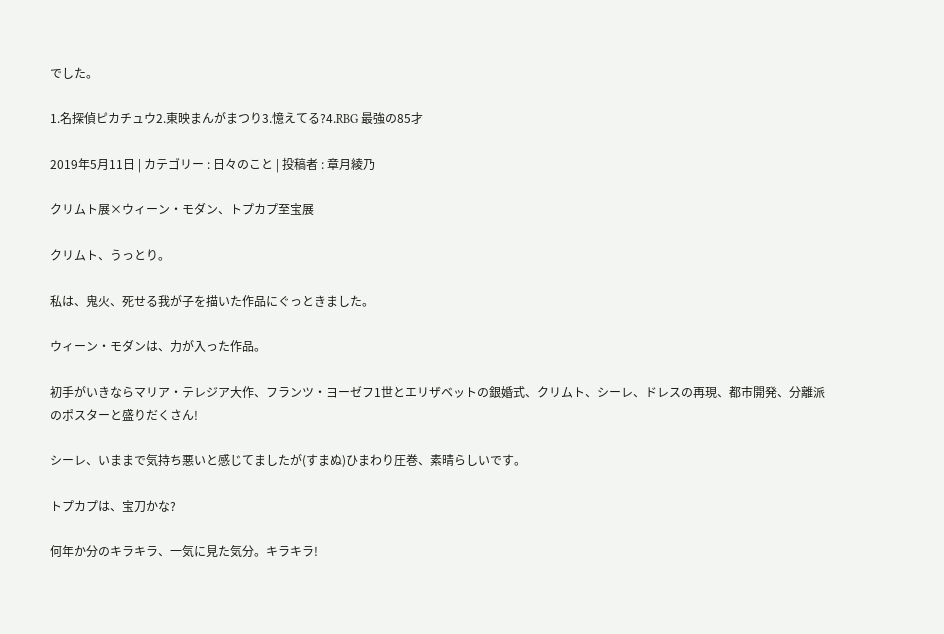でした。

1.名探偵ピカチュウ2.東映まんがまつり3.憶えてる?4.RBG 最強の85才

2019年5月11日 | カテゴリー : 日々のこと | 投稿者 : 章月綾乃

クリムト展×ウィーン・モダン、トプカプ至宝展

クリムト、うっとり。

私は、鬼火、死せる我が子を描いた作品にぐっときました。

ウィーン・モダンは、力が入った作品。

初手がいきならマリア・テレジア大作、フランツ・ヨーゼフ1世とエリザベットの銀婚式、クリムト、シーレ、ドレスの再現、都市開発、分離派のポスターと盛りだくさん!

シーレ、いままで気持ち悪いと感じてましたが(すまぬ)ひまわり圧巻、素晴らしいです。

トプカプは、宝刀かな?

何年か分のキラキラ、一気に見た気分。キラキラ!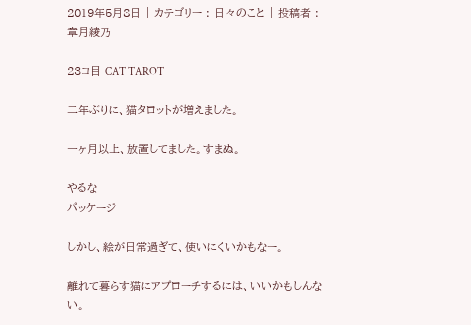2019年5月8日 | カテゴリー : 日々のこと | 投稿者 : 章月綾乃

23コ目 CAT TAROT

二年ぶりに、猫タロットが増えました。

一ヶ月以上、放置してました。すまぬ。

やるな
パッケージ

しかし、絵が日常過ぎて、使いにくいかもなー。

離れて暮らす猫にアプローチするには、いいかもしんない。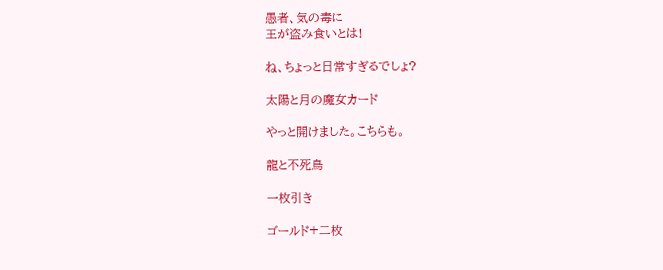愚者、気の毒に
王が盗み食いとは!

ね、ちょっと日常すぎるでしょ?

太陽と月の魔女カード

やっと開けました。こちらも。

龍と不死鳥

一枚引き

ゴールド+二枚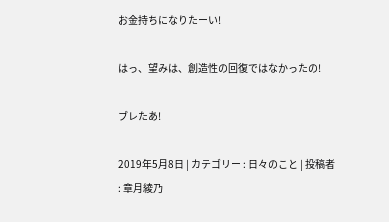お金持ちになりたーい!

はっ、望みは、創造性の回復ではなかったの!

ブレたあ!

2019年5月8日 | カテゴリー : 日々のこと | 投稿者 : 章月綾乃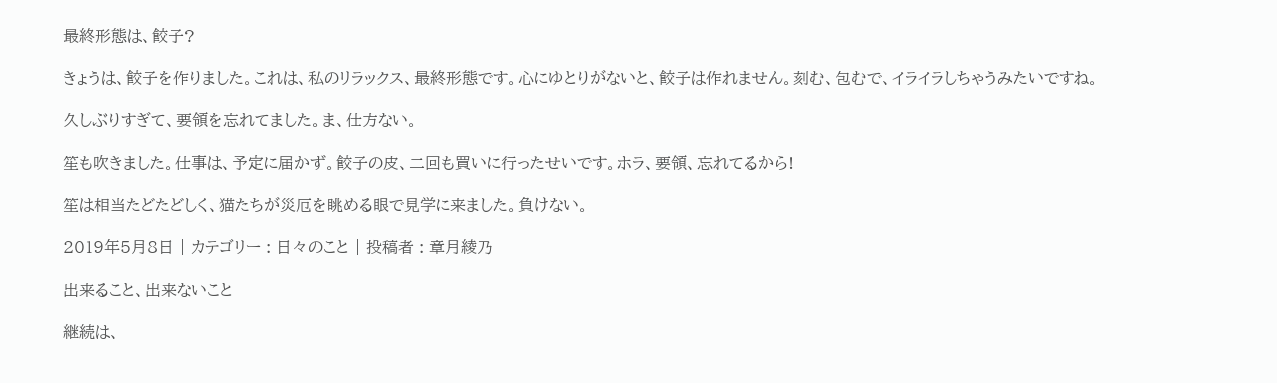最終形態は、餃子?

きょうは、餃子を作りました。これは、私のリラックス、最終形態です。心にゆとりがないと、餃子は作れません。刻む、包むで、イライラしちゃうみたいですね。

久しぶりすぎて、要領を忘れてました。ま、仕方ない。

笙も吹きました。仕事は、予定に届かず。餃子の皮、二回も買いに行ったせいです。ホラ、要領、忘れてるから!

笙は相当たどたどしく、猫たちが災厄を眺める眼で見学に来ました。負けない。

2019年5月8日 | カテゴリー : 日々のこと | 投稿者 : 章月綾乃

出来ること、出来ないこと

継続は、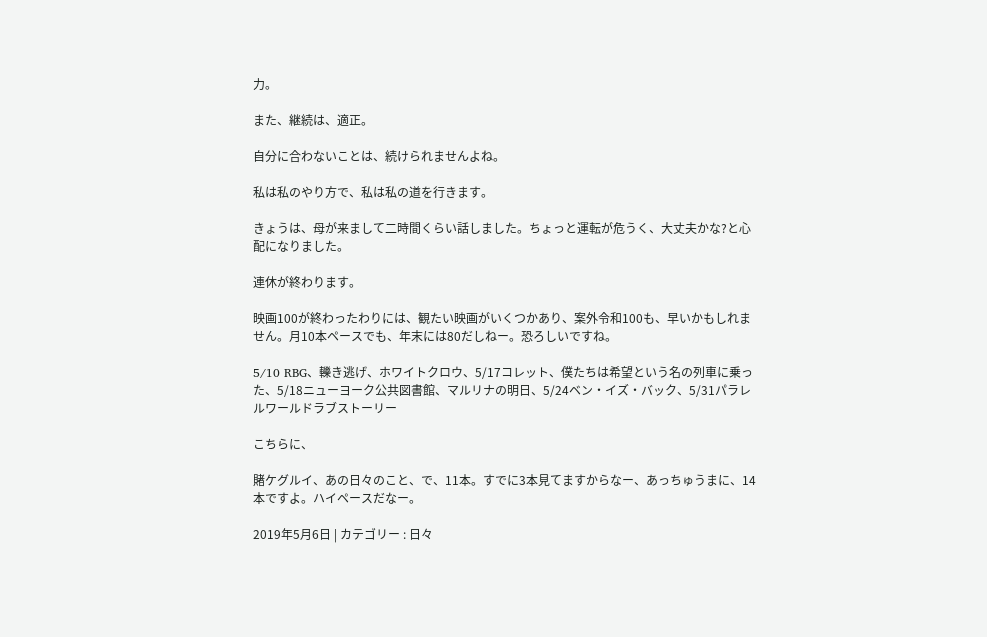力。

また、継続は、適正。

自分に合わないことは、続けられませんよね。

私は私のやり方で、私は私の道を行きます。

きょうは、母が来まして二時間くらい話しました。ちょっと運転が危うく、大丈夫かな?と心配になりました。

連休が終わります。

映画100が終わったわりには、観たい映画がいくつかあり、案外令和100も、早いかもしれません。月10本ペースでも、年末には80だしねー。恐ろしいですね。

5/10 RBG、轢き逃げ、ホワイトクロウ、5/17コレット、僕たちは希望という名の列車に乗った、5/18ニューヨーク公共図書館、マルリナの明日、5/24ベン・イズ・バック、5/31パラレルワールドラブストーリー

こちらに、

賭ケグルイ、あの日々のこと、で、11本。すでに3本見てますからなー、あっちゅうまに、14本ですよ。ハイペースだなー。

2019年5月6日 | カテゴリー : 日々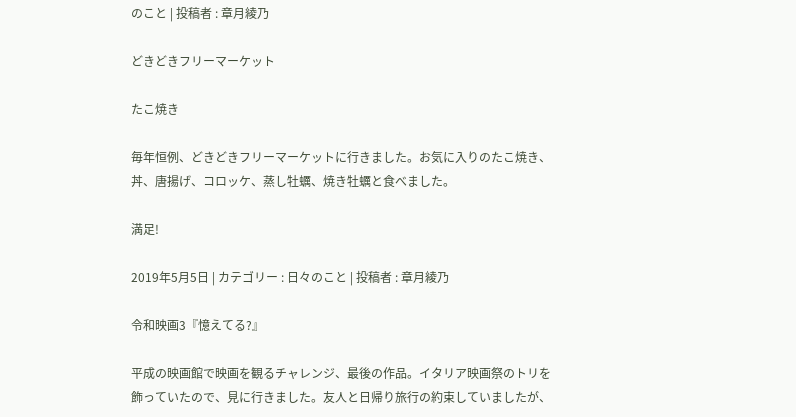のこと | 投稿者 : 章月綾乃

どきどきフリーマーケット

たこ焼き

毎年恒例、どきどきフリーマーケットに行きました。お気に入りのたこ焼き、丼、唐揚げ、コロッケ、蒸し牡蠣、焼き牡蠣と食べました。

満足!

2019年5月5日 | カテゴリー : 日々のこと | 投稿者 : 章月綾乃

令和映画3『憶えてる?』

平成の映画館で映画を観るチャレンジ、最後の作品。イタリア映画祭のトリを飾っていたので、見に行きました。友人と日帰り旅行の約束していましたが、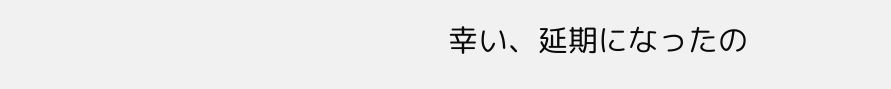幸い、延期になったの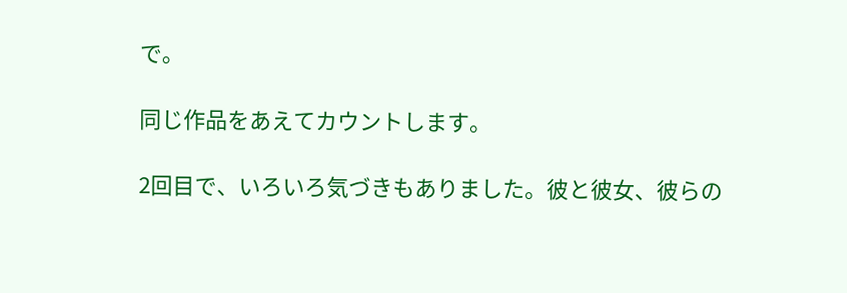で。

同じ作品をあえてカウントします。

2回目で、いろいろ気づきもありました。彼と彼女、彼らの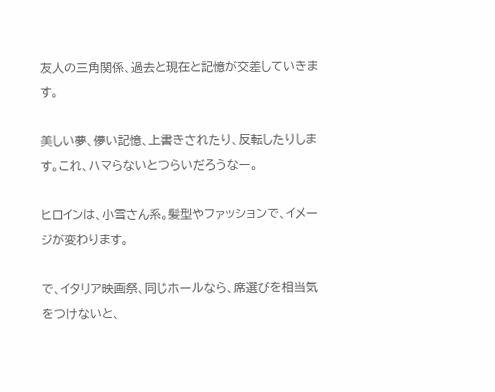友人の三角関係、過去と現在と記憶が交差していきます。

美しい夢、儚い記憶、上書きされたり、反転したりします。これ、ハマらないとつらいだろうなー。

ヒロインは、小雪さん系。髪型やファッションで、イメージが変わります。

で、イタリア映画祭、同じホールなら、席選びを相当気をつけないと、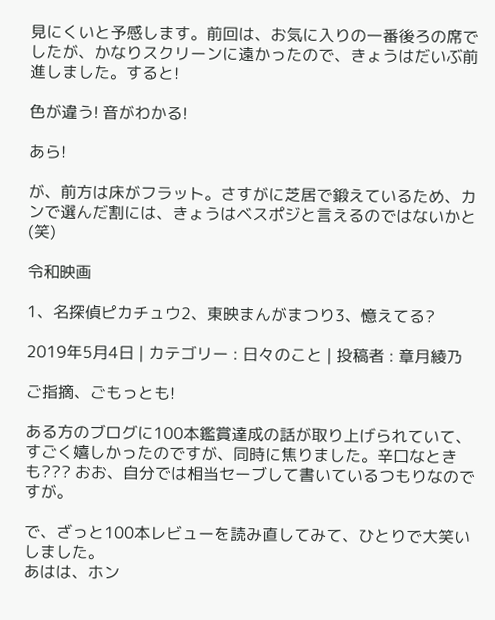見にくいと予感します。前回は、お気に入りの一番後ろの席でしたが、かなりスクリーンに遠かったので、きょうはだいぶ前進しました。すると!

色が違う! 音がわかる!

あら!

が、前方は床がフラット。さすがに芝居で鍛えているため、カンで選んだ割には、きょうはベスポジと言えるのではないかと(笑)

令和映画

1、名探偵ピカチュウ2、東映まんがまつり3、憶えてる?

2019年5月4日 | カテゴリー : 日々のこと | 投稿者 : 章月綾乃

ご指摘、ごもっとも!

ある方のブログに100本鑑賞達成の話が取り上げられていて、すごく嬉しかったのですが、同時に焦りました。辛口なときも??? おお、自分では相当セーブして書いているつもりなのですが。

で、ざっと100本レビューを読み直してみて、ひとりで大笑いしました。
あはは、ホン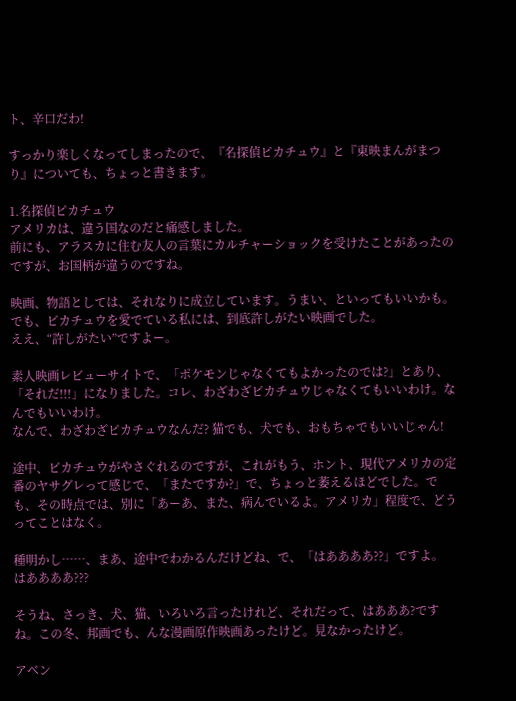ト、辛口だわ!

すっかり楽しくなってしまったので、『名探偵ピカチュウ』と『東映まんがまつり』についても、ちょっと書きます。

1.名探偵ピカチュウ
アメリカは、違う国なのだと痛感しました。
前にも、アラスカに住む友人の言葉にカルチャーショックを受けたことがあったのですが、お国柄が違うのですね。

映画、物語としては、それなりに成立しています。うまい、といってもいいかも。でも、ピカチュウを愛でている私には、到底許しがたい映画でした。
ええ、“許しがたい”ですよー。

素人映画レビューサイトで、「ポケモンじゃなくてもよかったのでは?」とあり、「それだ!!!」になりました。コレ、わざわざピカチュウじゃなくてもいいわけ。なんでもいいわけ。
なんで、わざわざピカチュウなんだ? 猫でも、犬でも、おもちゃでもいいじゃん!

途中、ピカチュウがやさぐれるのですが、これがもう、ホント、現代アメリカの定番のヤサグレって感じで、「またですか?」で、ちょっと萎えるほどでした。でも、その時点では、別に「あーあ、また、病んでいるよ。アメリカ」程度で、どうってことはなく。

種明かし……、まあ、途中でわかるんだけどね、で、「はああああ??」ですよ。
はああああ???

そうね、さっき、犬、猫、いろいろ言ったけれど、それだって、はあああ?ですね。この冬、邦画でも、んな漫画原作映画あったけど。見なかったけど。

アベン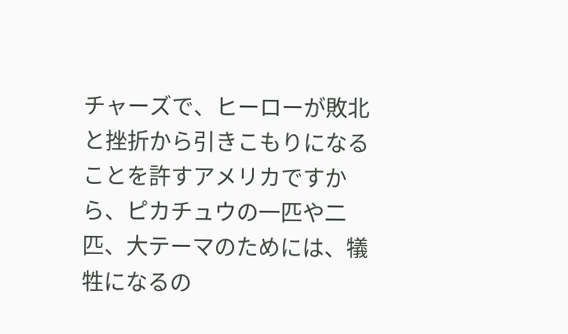チャーズで、ヒーローが敗北と挫折から引きこもりになることを許すアメリカですから、ピカチュウの一匹や二匹、大テーマのためには、犠牲になるの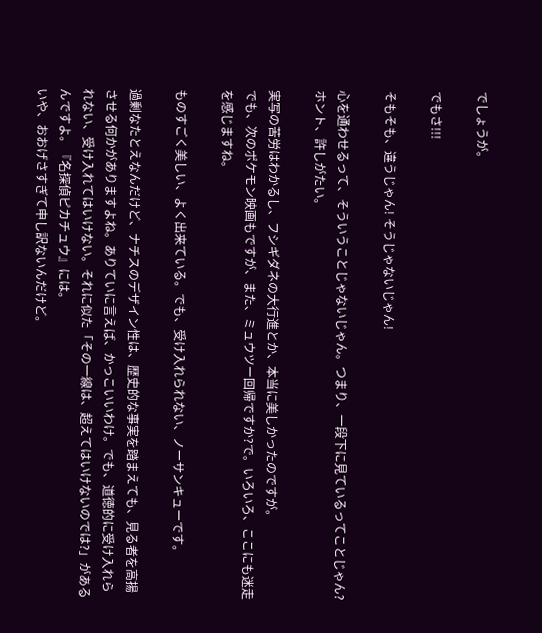でしょうが。

でもさ!!!

そもそも、違うじゃん! そうじゃないじゃん!

心を通わせるって、そういうことじゃないじゃん。つまり、一段下に見ているってことじゃん? ホント、許しがたい。

実写の苦労はわかるし、フシギダネの大行進とか、本当に美しかったのですが。
でも、次のポケモン映画もですが、また、ミュウツー回帰ですか?で。いろいろ、ここにも迷走を感じますね。

ものすごく美しい、よく出来ている。でも、受け入れられない、ノーサンキューです。

過剰なたとえなんだけど、ナチスのデザイン性は、歴史的な事実を踏まえても、見る者を高揚させる何かがありますよね。ありていに言えば、かっこいいわけ。でも、道徳的に受け入れられない、受け入れてはいけない。それに似た「その一線は、超えてはいけないのでは?」があるんですよ。『名探偵ピカチュウ』には。
いや、おおげさすぎて申し訳ないんだけど。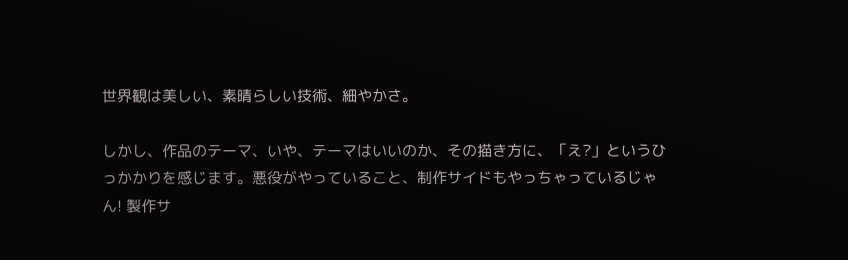世界観は美しい、素晴らしい技術、細やかさ。

しかし、作品のテーマ、いや、テーマはいいのか、その描き方に、「え?」というひっかかりを感じます。悪役がやっていること、制作サイドもやっちゃっているじゃん! 製作サ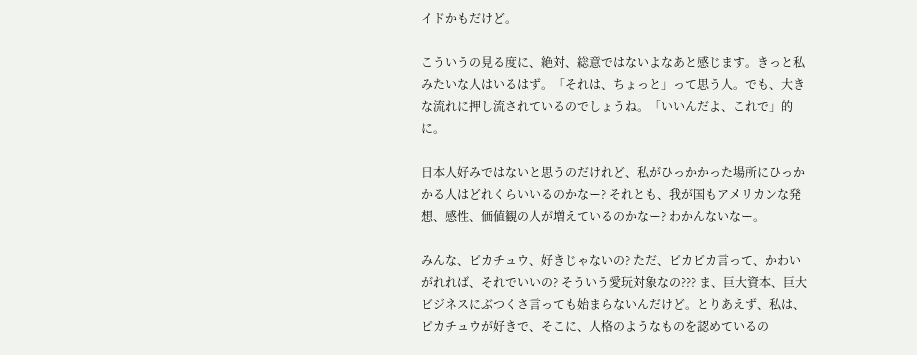イドかもだけど。

こういうの見る度に、絶対、総意ではないよなあと感じます。きっと私みたいな人はいるはず。「それは、ちょっと」って思う人。でも、大きな流れに押し流されているのでしょうね。「いいんだよ、これで」的に。

日本人好みではないと思うのだけれど、私がひっかかった場所にひっかかる人はどれくらいいるのかなー? それとも、我が国もアメリカンな発想、感性、価値観の人が増えているのかなー? わかんないなー。

みんな、ピカチュウ、好きじゃないの? ただ、ピカピカ言って、かわいがれれば、それでいいの? そういう愛玩対象なの??? ま、巨大資本、巨大ビジネスにぶつくさ言っても始まらないんだけど。とりあえず、私は、ピカチュウが好きで、そこに、人格のようなものを認めているの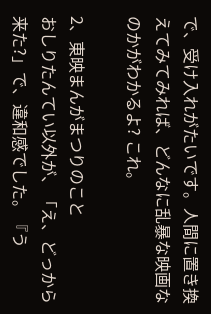で、受け入れがたいです。人間に置き換えてみてみれば、どんなに乱暴な映画なのかがわかるよ? これ。

2、東映まんがまつりのこと
おしりたんてい以外が、「え、どっから来た?」で、違和感でした。『う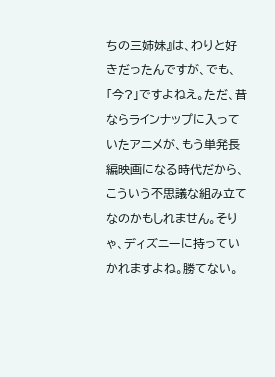ちの三姉妹』は、わりと好きだったんですが、でも、「今?」ですよねえ。ただ、昔ならラインナップに入っていたアニメが、もう単発長編映画になる時代だから、こういう不思議な組み立てなのかもしれません。そりゃ、ディズニーに持っていかれますよね。勝てない。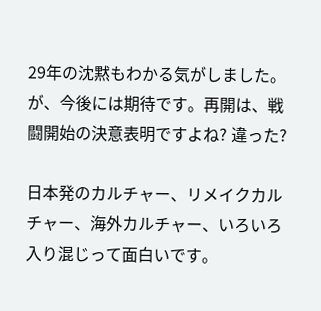29年の沈黙もわかる気がしました。が、今後には期待です。再開は、戦闘開始の決意表明ですよね? 違った?

日本発のカルチャー、リメイクカルチャー、海外カルチャー、いろいろ入り混じって面白いです。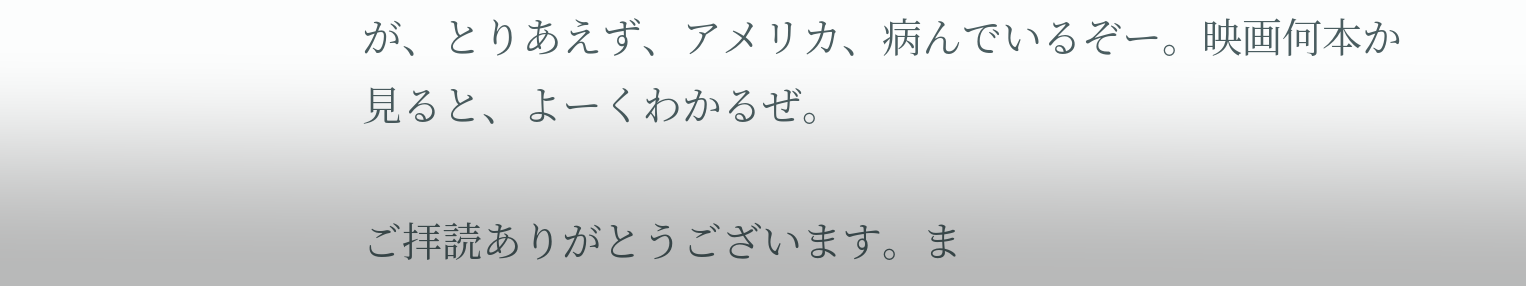が、とりあえず、アメリカ、病んでいるぞー。映画何本か見ると、よーくわかるぜ。

ご拝読ありがとうございます。ま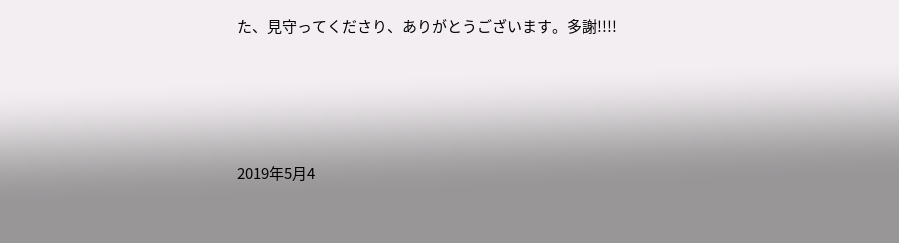た、見守ってくださり、ありがとうございます。多謝!!!!




2019年5月4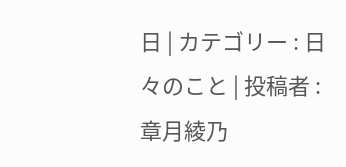日 | カテゴリー : 日々のこと | 投稿者 : 章月綾乃